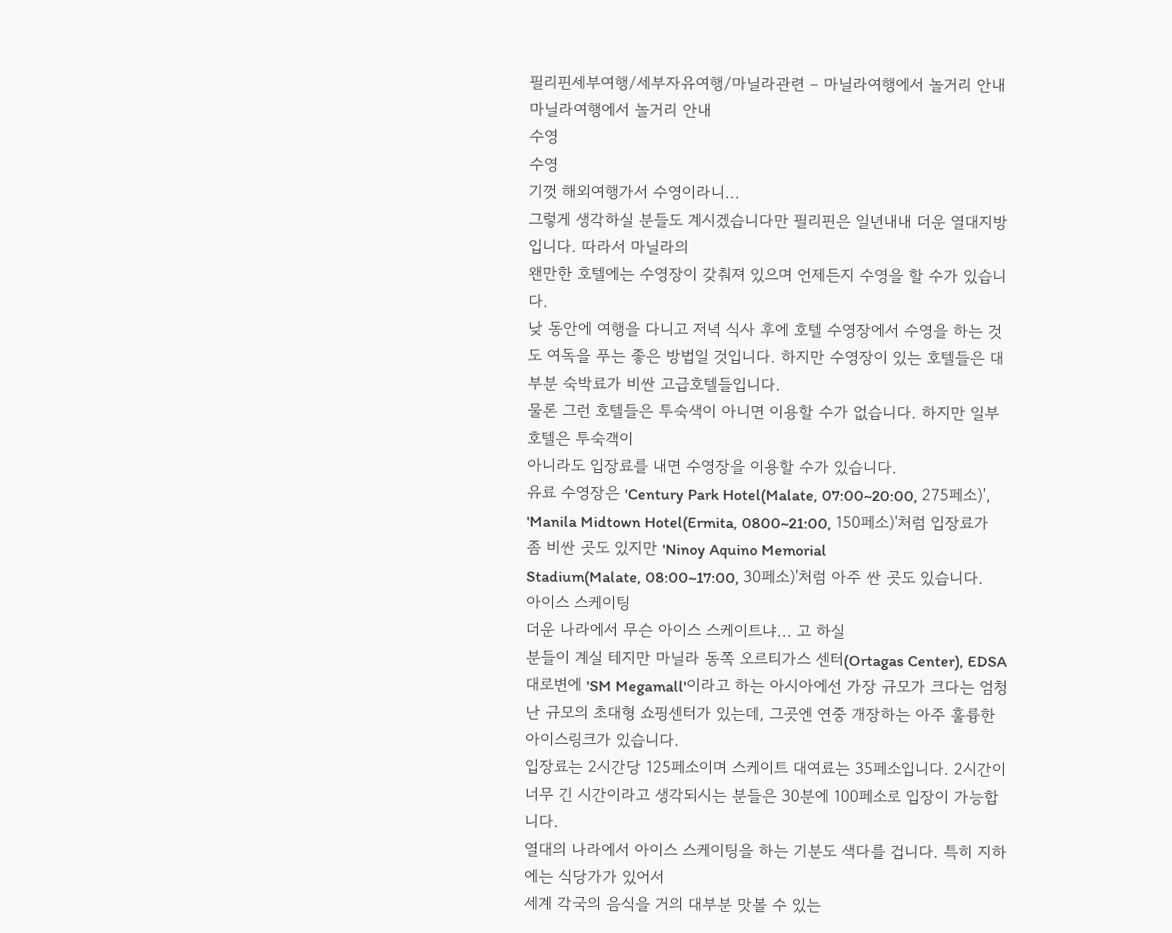필리핀세부여행/세부자유여행/마닐라관련 – 마닐라여행에서 놀거리 안내
마닐라여행에서 놀거리 안내
수영
수영
기껏 해외여행가서 수영이라니...
그렇게 생각하실 분들도 계시겠습니다만 필리핀은 일년내내 더운 열대지방입니다. 따라서 마닐라의
왠만한 호텔에는 수영장이 갖춰져 있으며 언제든지 수영을 할 수가 있습니다.
낮 동안에 여행을 다니고 저녁 식사 후에 호텔 수영장에서 수영을 하는 것도 여독을 푸는 좋은 방법일 것입니다. 하지만 수영장이 있는 호텔들은 대부분 숙박료가 비싼 고급호텔들입니다.
물론 그런 호텔들은 투숙색이 아니면 이용할 수가 없습니다. 하지만 일부 호텔은 투숙객이
아니라도 입장료를 내면 수영장을 이용할 수가 있습니다.
유료 수영장은 'Century Park Hotel(Malate, 07:00~20:00, 275페소)', 'Manila Midtown Hotel(Ermita, 0800~21:00, 150페소)'처럼 입장료가 좀 비싼 곳도 있지만 'Ninoy Aquino Memorial
Stadium(Malate, 08:00~17:00, 30페소)'처럼 아주 싼 곳도 있습니다.
아이스 스케이팅
더운 나라에서 무슨 아이스 스케이트냐... 고 하실
분들이 계실 테지만 마닐라 동쪽 오르티가스 센터(Ortagas Center), EDSA대로변에 'SM Megamall'이라고 하는 아시아에선 가장 규모가 크다는 엄청난 규모의 초대형 쇼핑센터가 있는데, 그곳엔 연중 개장하는 아주 훌륭한 아이스링크가 있습니다.
입장료는 2시간당 125페소이며 스케이트 대여료는 35페소입니다. 2시간이 너무 긴 시간이라고 생각되시는 분들은 30분에 100페소로 입장이 가능합니다.
열대의 나라에서 아이스 스케이팅을 하는 기분도 색다를 겁니다. 특히 지하에는 식당가가 있어서
세계 각국의 음식을 거의 대부분 맛볼 수 있는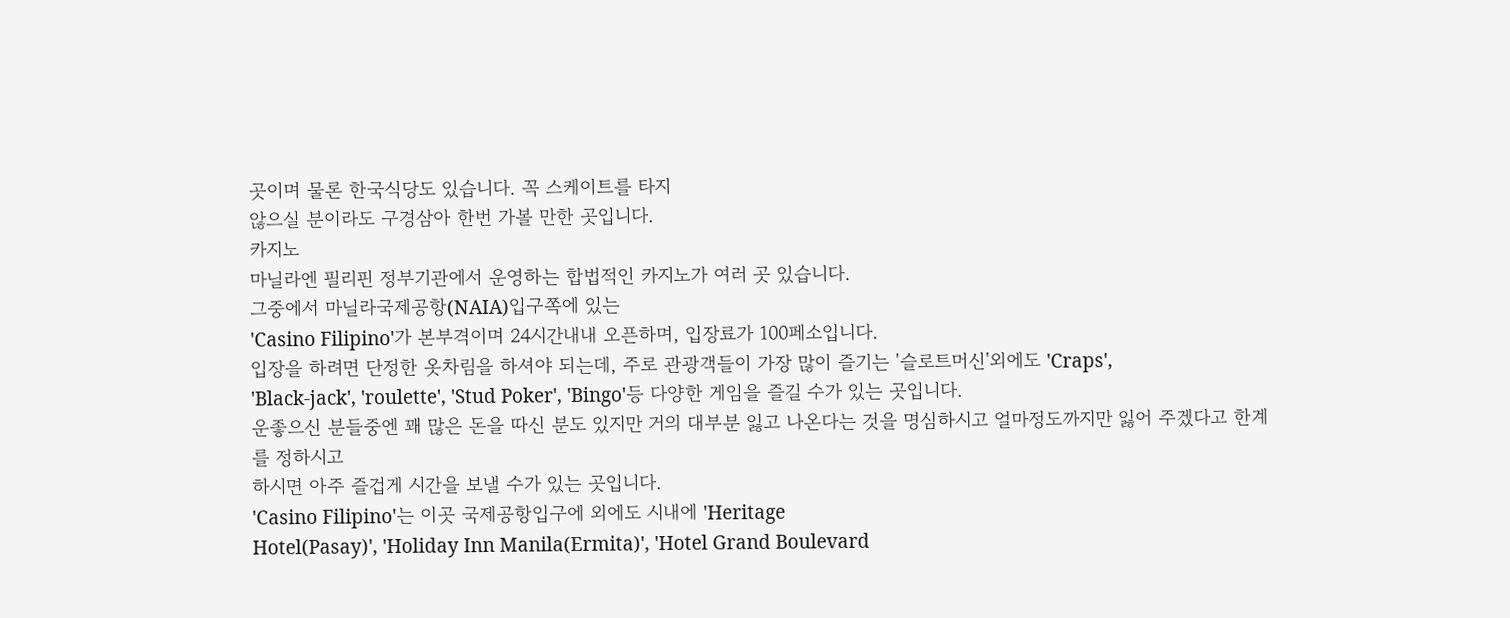곳이며 물론 한국식당도 있습니다. 꼭 스케이트를 타지
않으실 분이라도 구경삼아 한번 가볼 만한 곳입니다.
카지노
마닐라엔 필리핀 정부기관에서 운영하는 합법적인 카지노가 여러 곳 있습니다.
그중에서 마닐라국제공항(NAIA)입구쪽에 있는
'Casino Filipino'가 본부격이며 24시간내내 오픈하며, 입장료가 100페소입니다.
입장을 하려면 단정한 옷차림을 하셔야 되는데, 주로 관광객들이 가장 많이 즐기는 '슬로트머신'외에도 'Craps',
'Black-jack', 'roulette', 'Stud Poker', 'Bingo'등 다양한 게임을 즐길 수가 있는 곳입니다.
운좋으신 분들중엔 꽤 많은 돈을 따신 분도 있지만 거의 대부분 잃고 나온다는 것을 명심하시고 얼마정도까지만 잃어 주겠다고 한계를 정하시고
하시면 아주 즐겁게 시간을 보낼 수가 있는 곳입니다.
'Casino Filipino'는 이곳 국제공항입구에 외에도 시내에 'Heritage
Hotel(Pasay)', 'Holiday Inn Manila(Ermita)', 'Hotel Grand Boulevard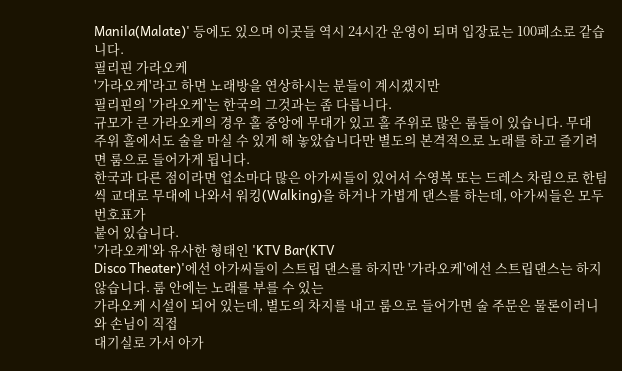Manila(Malate)' 등에도 있으며 이곳들 역시 24시간 운영이 되며 입장료는 100페소로 같습니다.
필리핀 가라오케
'가라오케'라고 하면 노래방을 연상하시는 분들이 계시겠지만
필리핀의 '가라오케'는 한국의 그것과는 좀 다릅니다.
규모가 큰 가라오케의 경우 홀 중앙에 무대가 있고 홀 주위로 많은 룸들이 있습니다. 무대
주위 홀에서도 술을 마실 수 있게 해 놓았습니다만 별도의 본격적으로 노래를 하고 즐기려면 룸으로 들어가게 됩니다.
한국과 다른 점이라면 업소마다 많은 아가씨들이 있어서 수영복 또는 드레스 차림으로 한팀씩 교대로 무대에 나와서 워킹(Walking)을 하거나 가볍게 댄스를 하는데, 아가씨들은 모두 번호표가
붙어 있습니다.
'가라오케'와 유사한 형태인 'KTV Bar(KTV
Disco Theater)'에선 아가씨들이 스트립 댄스를 하지만 '가라오케'에선 스트립댄스는 하지 않습니다. 룸 안에는 노래를 부를 수 있는
가라오케 시설이 되어 있는데, 별도의 차지를 내고 룸으로 들어가면 술 주문은 물론이러니와 손님이 직접
대기실로 가서 아가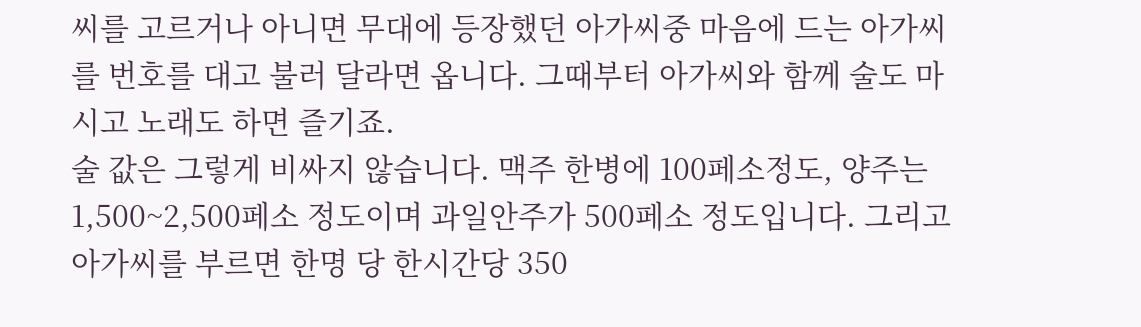씨를 고르거나 아니면 무대에 등장했던 아가씨중 마음에 드는 아가씨를 번호를 대고 불러 달라면 옵니다. 그때부터 아가씨와 함께 술도 마시고 노래도 하면 즐기죠.
술 값은 그렇게 비싸지 않습니다. 맥주 한병에 100페소정도, 양주는 1,500~2,500페소 정도이며 과일안주가 500페소 정도입니다. 그리고 아가씨를 부르면 한명 당 한시간당 350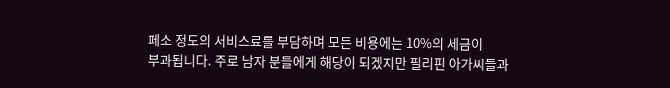페소 정도의 서비스료를 부담하며 모든 비용에는 10%의 세금이
부과됩니다. 주로 남자 분들에게 해당이 되겠지만 필리핀 아가씨들과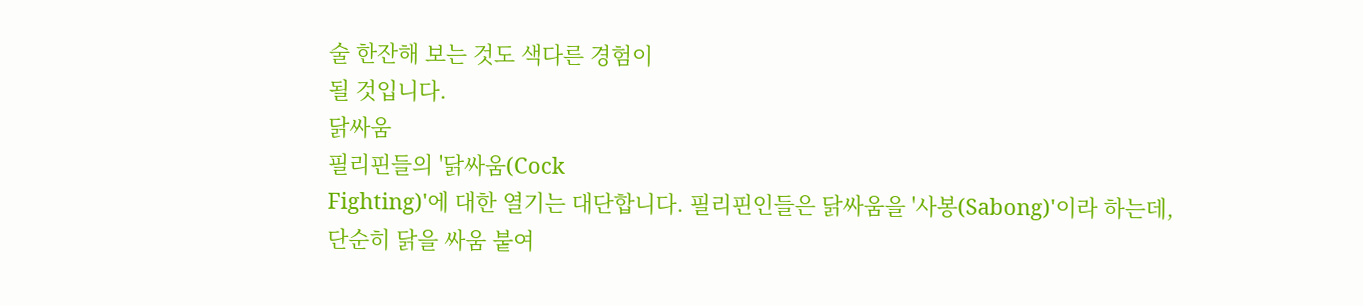술 한잔해 보는 것도 색다른 경험이
될 것입니다.
닭싸움
필리핀들의 '닭싸움(Cock
Fighting)'에 대한 열기는 대단합니다. 필리핀인들은 닭싸움을 '사봉(Sabong)'이라 하는데,
단순히 닭을 싸움 붙여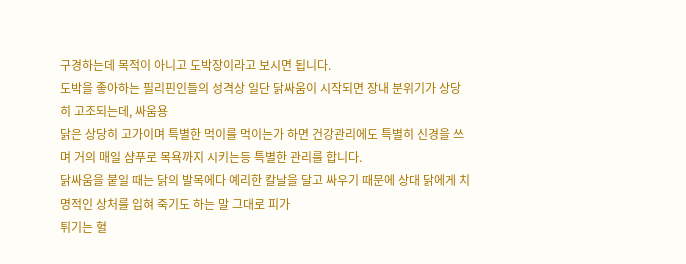구경하는데 목적이 아니고 도박장이라고 보시면 됩니다.
도박을 좋아하는 필리핀인들의 성격상 일단 닭싸움이 시작되면 장내 분위기가 상당히 고조되는데, 싸움용
닭은 상당히 고가이며 특별한 먹이를 먹이는가 하면 건강관리에도 특별히 신경을 쓰며 거의 매일 샴푸로 목욕까지 시키는등 특별한 관리를 합니다.
닭싸움을 붙일 때는 닭의 발목에다 예리한 칼날을 달고 싸우기 때문에 상대 닭에게 치명적인 상처를 입혀 죽기도 하는 말 그대로 피가
튀기는 혈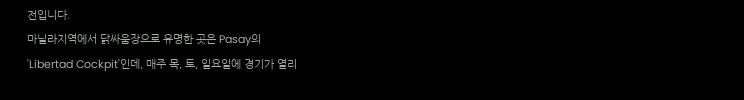전입니다.
마닐라지역에서 닭싸움장으로 유명한 곳은 Pasay의
'Libertad Cockpit'인데, 매주 목, 토, 일요일에 경기가 열리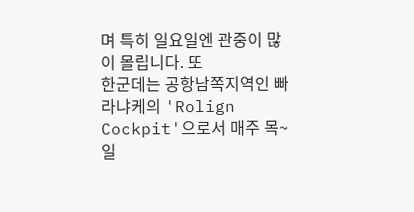며 특히 일요일엔 관중이 많이 몰립니다. 또
한군데는 공항남쪽지역인 빠라냐케의 'Rolign Cockpit'으로서 매주 목~일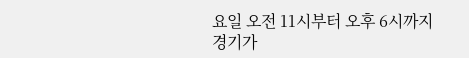요일 오전 11시부터 오후 6시까지
경기가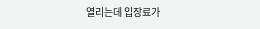열리는데 입장료가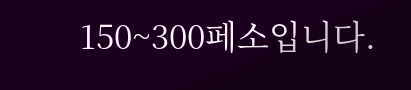150~300페소입니다.